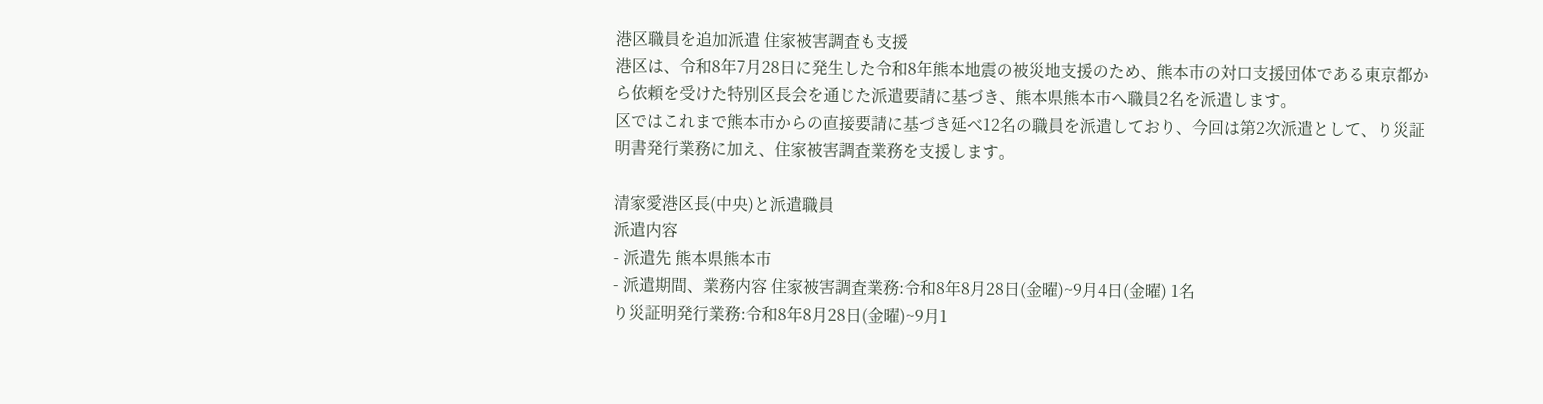港区職員を追加派遣 住家被害調査も支援
港区は、令和8年7月28日に発生した令和8年熊本地震の被災地支援のため、熊本市の対口支援団体である東京都から依頼を受けた特別区長会を通じた派遣要請に基づき、熊本県熊本市へ職員2名を派遣します。
区ではこれまで熊本市からの直接要請に基づき延べ12名の職員を派遣しており、今回は第2次派遣として、り災証明書発行業務に加え、住家被害調査業務を支援します。

清家愛港区長(中央)と派遣職員
派遣内容
- 派遣先 熊本県熊本市
- 派遣期間、業務内容 住家被害調査業務:令和8年8月28日(金曜)~9月4日(金曜) 1名
り災証明発行業務:令和8年8月28日(金曜)~9月1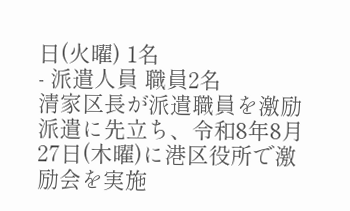日(火曜) 1名
- 派遣人員 職員2名
清家区長が派遣職員を激励
派遣に先立ち、令和8年8月27日(木曜)に港区役所で激励会を実施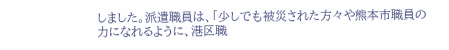しました。派遣職員は、「少しでも被災された方々や熊本市職員の力になれるように、港区職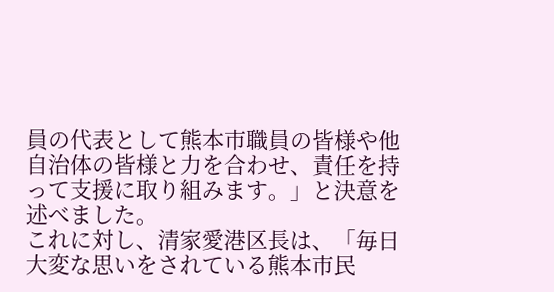員の代表として熊本市職員の皆様や他自治体の皆様と力を合わせ、責任を持って支援に取り組みます。」と決意を述べました。
これに対し、清家愛港区長は、「毎日大変な思いをされている熊本市民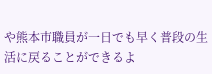や熊本市職員が一日でも早く普段の生活に戻ることができるよ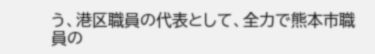う、港区職員の代表として、全力で熊本市職員の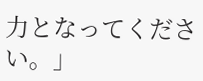力となってください。」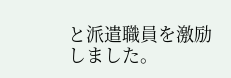と派遣職員を激励しました。